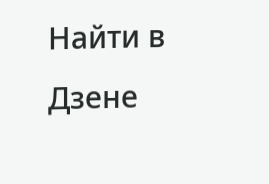Найти в Дзене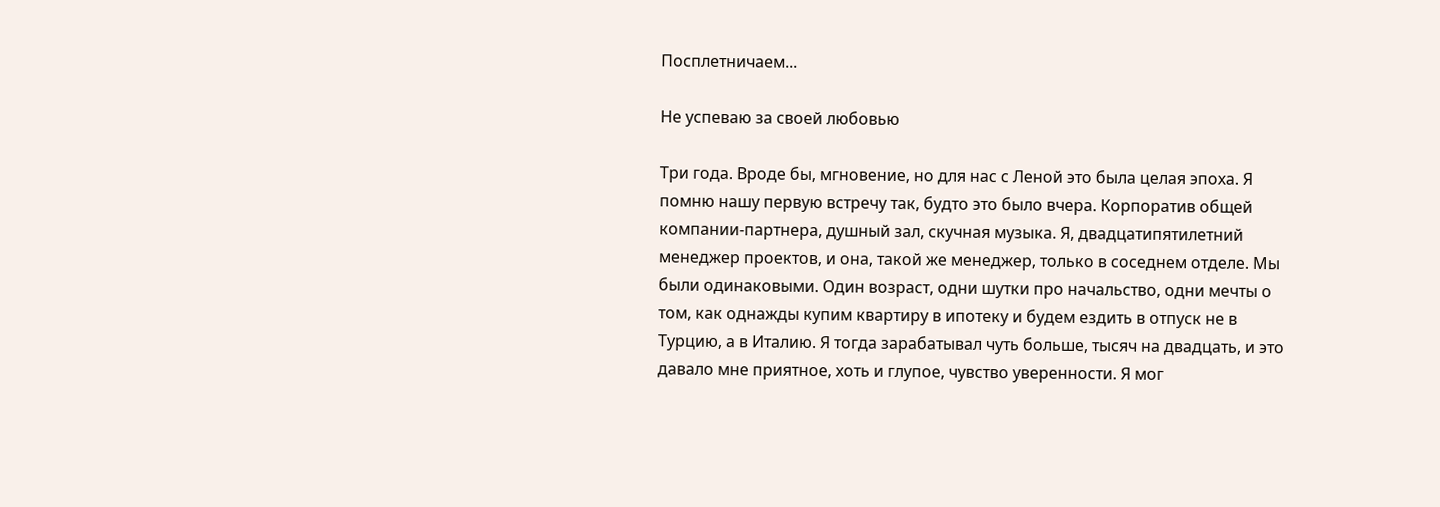Посплетничаем...

Не успеваю за своей любовью

Три года. Вроде бы, мгновение, но для нас с Леной это была целая эпоха. Я помню нашу первую встречу так, будто это было вчера. Корпоратив общей компании-партнера, душный зал, скучная музыка. Я, двадцатипятилетний менеджер проектов, и она, такой же менеджер, только в соседнем отделе. Мы были одинаковыми. Один возраст, одни шутки про начальство, одни мечты о том, как однажды купим квартиру в ипотеку и будем ездить в отпуск не в Турцию, а в Италию. Я тогда зарабатывал чуть больше, тысяч на двадцать, и это давало мне приятное, хоть и глупое, чувство уверенности. Я мог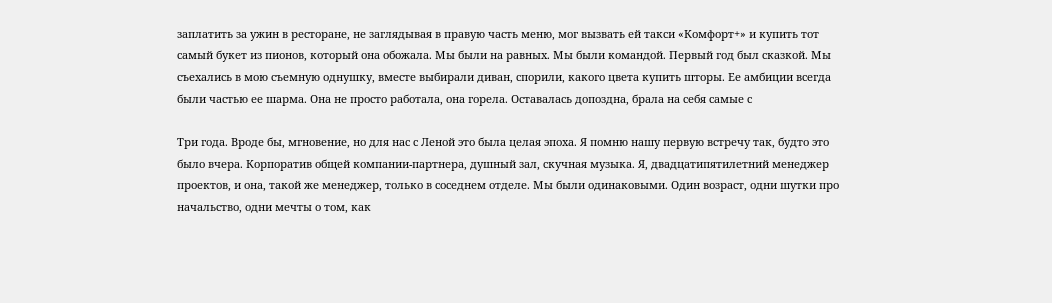заплатить за ужин в ресторане, не заглядывая в правую часть меню, мог вызвать ей такси «Комфорт+» и купить тот самый букет из пионов, который она обожала. Мы были на равных. Мы были командой. Первый год был сказкой. Мы съехались в мою съемную однушку, вместе выбирали диван, спорили, какого цвета купить шторы. Ее амбиции всегда были частью ее шарма. Она не просто работала, она горела. Оставалась допоздна, брала на себя самые с

Три года. Вроде бы, мгновение, но для нас с Леной это была целая эпоха. Я помню нашу первую встречу так, будто это было вчера. Корпоратив общей компании-партнера, душный зал, скучная музыка. Я, двадцатипятилетний менеджер проектов, и она, такой же менеджер, только в соседнем отделе. Мы были одинаковыми. Один возраст, одни шутки про начальство, одни мечты о том, как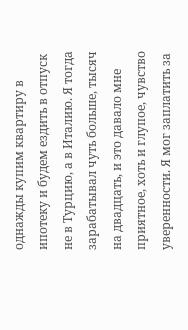однажды купим квартиру в ипотеку и будем ездить в отпуск не в Турцию, а в Италию. Я тогда зарабатывал чуть больше, тысяч на двадцать, и это давало мне приятное, хоть и глупое, чувство уверенности. Я мог заплатить за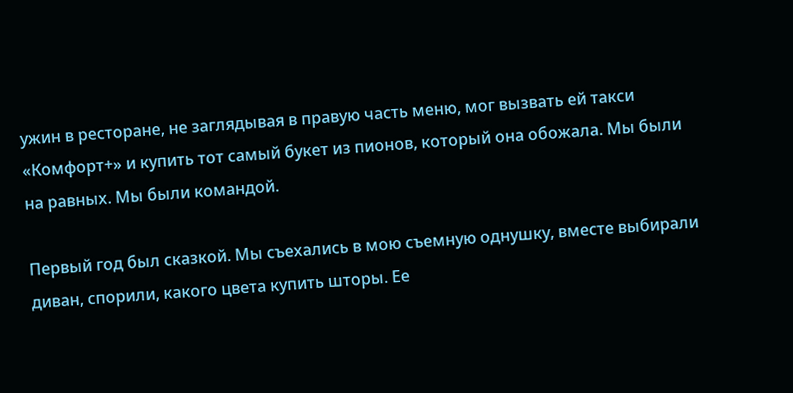ужин в ресторане, не заглядывая в правую часть меню, мог вызвать ей такси «Комфорт+» и купить тот самый букет из пионов, который она обожала. Мы были на равных. Мы были командой.

Первый год был сказкой. Мы съехались в мою съемную однушку, вместе выбирали диван, спорили, какого цвета купить шторы. Ее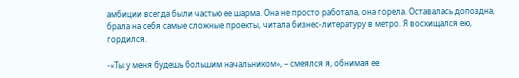амбиции всегда были частью ее шарма. Она не просто работала, она горела. Оставалась допоздна, брала на себя самые сложные проекты, читала бизнес-литературу в метро. Я восхищался ею, гордился.

-«Ты у меня будешь большим начальником», – смеялся я, обнимая ее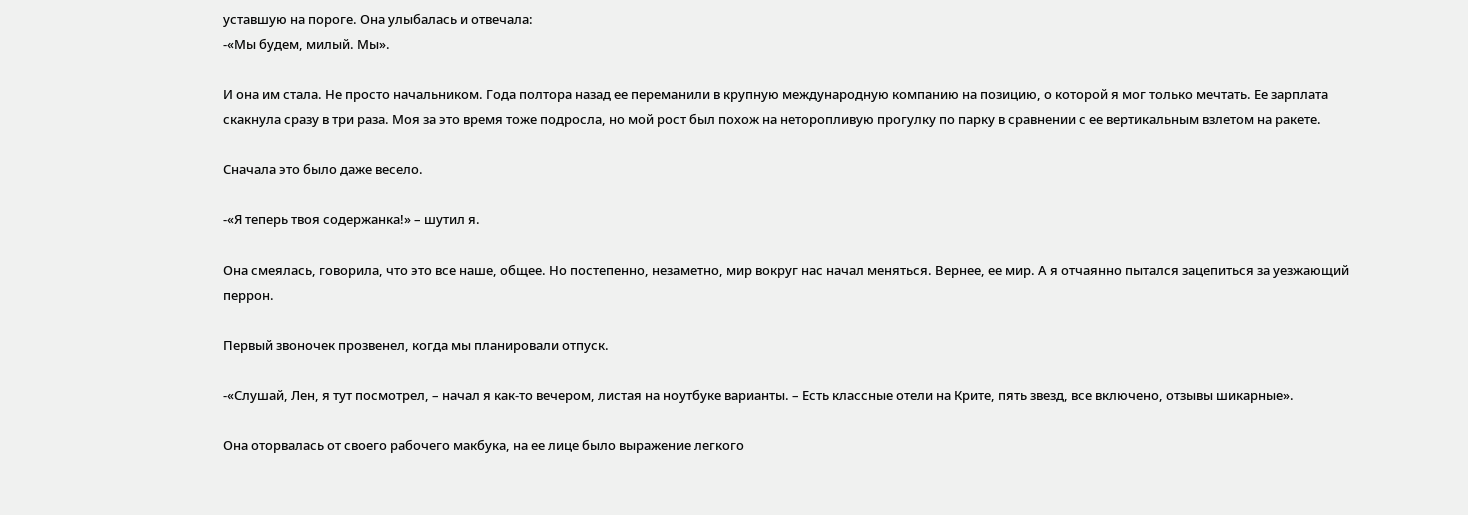уставшую на пороге. Она улыбалась и отвечала:
-«Мы будем, милый. Мы».

И она им стала. Не просто начальником. Года полтора назад ее переманили в крупную международную компанию на позицию, о которой я мог только мечтать. Ее зарплата скакнула сразу в три раза. Моя за это время тоже подросла, но мой рост был похож на неторопливую прогулку по парку в сравнении с ее вертикальным взлетом на ракете.

Сначала это было даже весело.

-«Я теперь твоя содержанка!» – шутил я.

Она смеялась, говорила, что это все наше, общее. Но постепенно, незаметно, мир вокруг нас начал меняться. Вернее, ее мир. А я отчаянно пытался зацепиться за уезжающий перрон.

Первый звоночек прозвенел, когда мы планировали отпуск.

-«Слушай, Лен, я тут посмотрел, – начал я как-то вечером, листая на ноутбуке варианты. – Есть классные отели на Крите, пять звезд, все включено, отзывы шикарные».

Она оторвалась от своего рабочего макбука, на ее лице было выражение легкого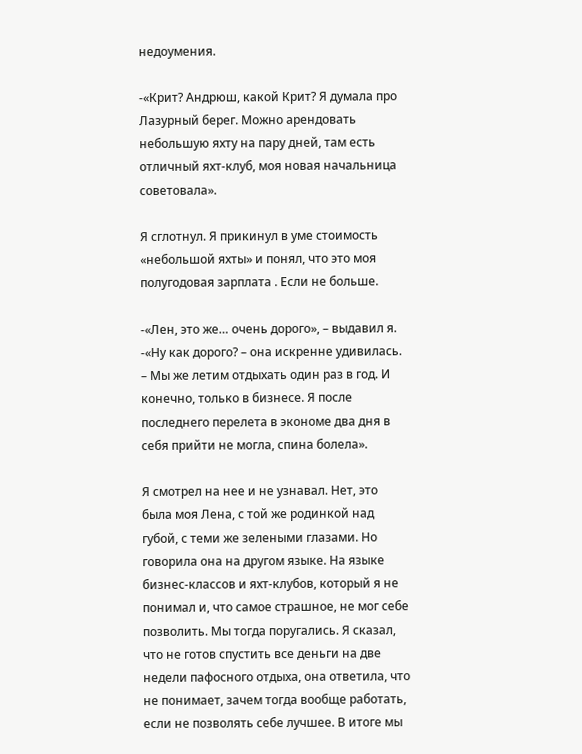недоумения.

-«Крит? Андрюш, какой Крит? Я думала про Лазурный берег. Можно арендовать небольшую яхту на пару дней, там есть отличный яхт-клуб, моя новая начальница советовала».

Я сглотнул. Я прикинул в уме стоимость «небольшой яхты» и понял, что это моя полугодовая зарплата . Если не больше.

-«Лен, это же… очень дорого», – выдавил я.
-«Ну как дорого? – она искренне удивилась. – Мы же летим отдыхать один раз в год. И конечно, только в бизнесе. Я после последнего перелета в экономе два дня в себя прийти не могла, спина болела».

Я смотрел на нее и не узнавал. Нет, это была моя Лена, с той же родинкой над губой, с теми же зелеными глазами. Но говорила она на другом языке. На языке бизнес-классов и яхт-клубов, который я не понимал и, что самое страшное, не мог себе позволить. Мы тогда поругались. Я сказал, что не готов спустить все деньги на две недели пафосного отдыха, она ответила, что не понимает, зачем тогда вообще работать, если не позволять себе лучшее. В итоге мы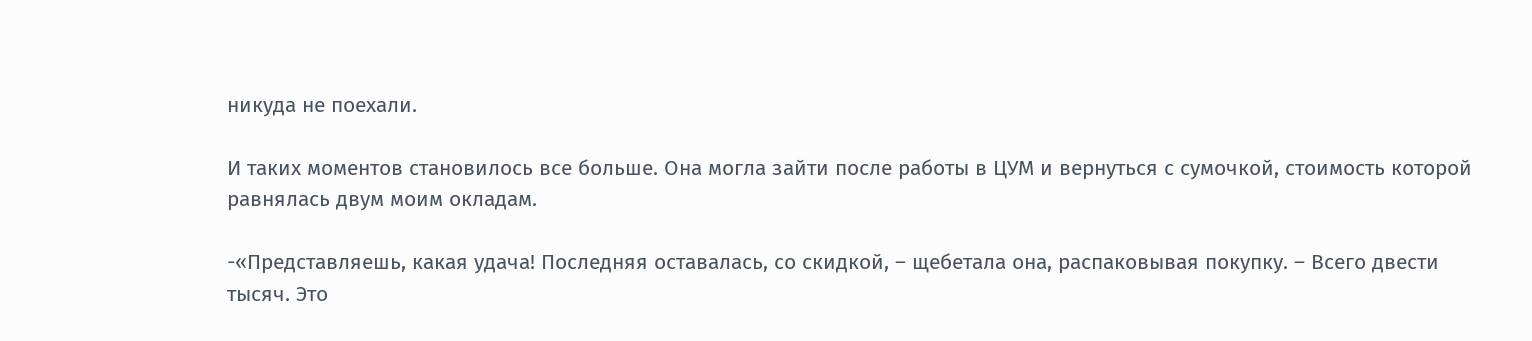никуда не поехали.

И таких моментов становилось все больше. Она могла зайти после работы в ЦУМ и вернуться с сумочкой, стоимость которой равнялась двум моим окладам.

-«Представляешь, какая удача! Последняя оставалась, со скидкой, – щебетала она, распаковывая покупку. – Всего двести тысяч. Это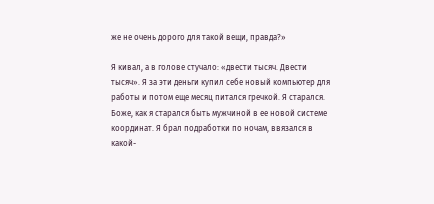же не очень дорого для такой вещи, правда?»

Я кивал, а в голове стучало: «двести тысяч. Двести тысяч». Я за эти деньги купил себе новый компьютер для работы и потом еще месяц питался гречкой. Я старался. Боже, как я старался быть мужчиной в ее новой системе координат. Я брал подработки по ночам, ввязался в какой-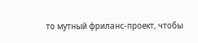то мутный фриланс-проект, чтобы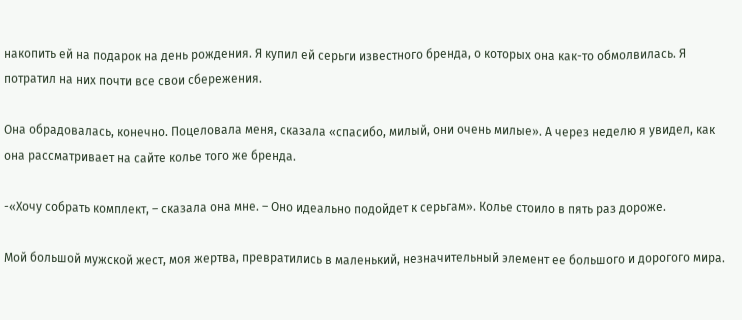накопить ей на подарок на день рождения. Я купил ей серьги известного бренда, о которых она как-то обмолвилась. Я потратил на них почти все свои сбережения.

Она обрадовалась, конечно. Поцеловала меня, сказала «спасибо, милый, они очень милые». А через неделю я увидел, как она рассматривает на сайте колье того же бренда.

-«Хочу собрать комплект, – сказала она мне. – Оно идеально подойдет к серьгам». Колье стоило в пять раз дороже.

Мой большой мужской жест, моя жертва, превратились в маленький, незначительный элемент ее большого и дорогого мира.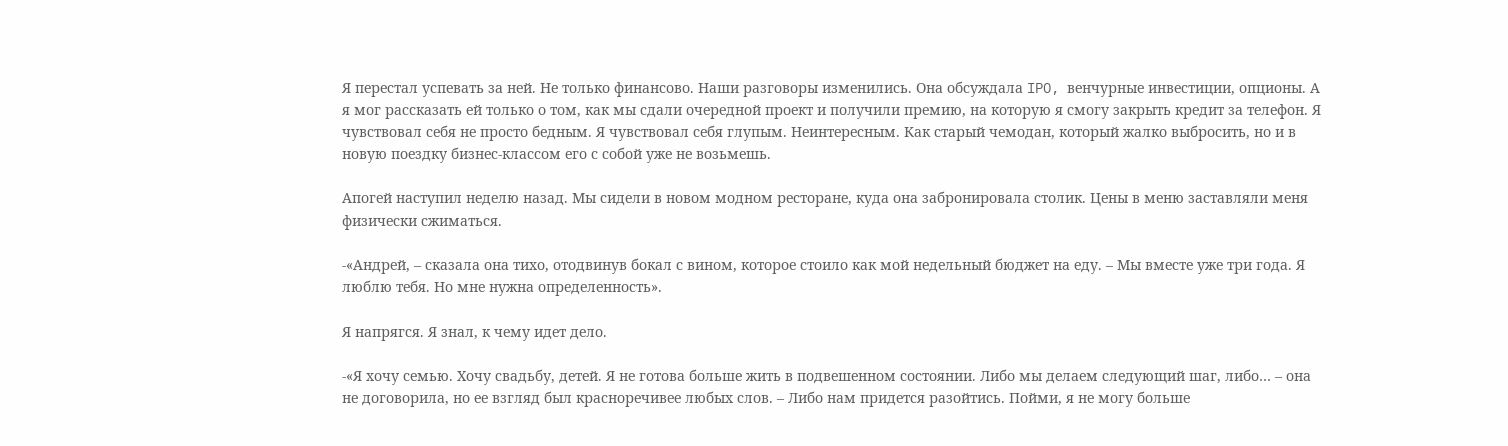Я перестал успевать за ней. Не только финансово. Наши разговоры изменились. Она обсуждала IPO, венчурные инвестиции, опционы. А я мог рассказать ей только о том, как мы сдали очередной проект и получили премию, на которую я смогу закрыть кредит за телефон. Я чувствовал себя не просто бедным. Я чувствовал себя глупым. Неинтересным. Как старый чемодан, который жалко выбросить, но и в новую поездку бизнес-классом его с собой уже не возьмешь.

Апогей наступил неделю назад. Мы сидели в новом модном ресторане, куда она забронировала столик. Цены в меню заставляли меня физически сжиматься.

-«Андрей, – сказала она тихо, отодвинув бокал с вином, которое стоило как мой недельный бюджет на еду. – Мы вместе уже три года. Я люблю тебя. Но мне нужна определенность».

Я напрягся. Я знал, к чему идет дело.

-«Я хочу семью. Хочу свадьбу, детей. Я не готова больше жить в подвешенном состоянии. Либо мы делаем следующий шаг, либо… – она не договорила, но ее взгляд был красноречивее любых слов. – Либо нам придется разойтись. Пойми, я не могу больше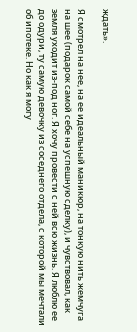ждать».

Я смотрел на нее, на ее идеальный маникюр, на тонкую нить жемчуга на шее (подарок самой себе на успешную сделку), и чувствовал, как земля уходит из-под ног. Я хочу провести с ней всю жизнь. Я люблю ее до одури, ту самую девочку из соседнего отдела, с которой мы мечтали об ипотеке. Но как я могу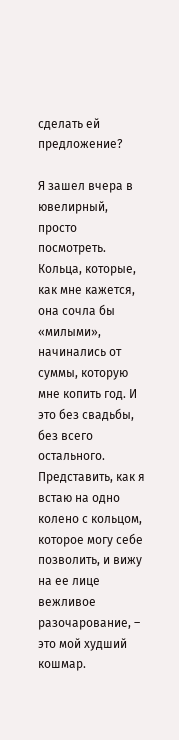сделать ей предложение?

Я зашел вчера в ювелирный, просто посмотреть. Кольца, которые, как мне кажется, она сочла бы «милыми», начинались от суммы, которую мне копить год. И это без свадьбы, без всего остального. Представить, как я встаю на одно колено с кольцом, которое могу себе позволить, и вижу на ее лице вежливое разочарование, – это мой худший кошмар.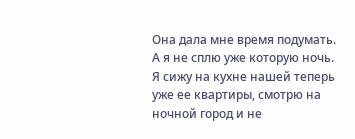Она дала мне время подумать. А я не сплю уже которую ночь. Я сижу на кухне нашей теперь уже ее квартиры, смотрю на ночной город и не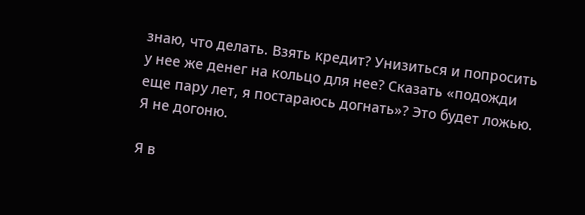знаю, что делать. Взять кредит? Унизиться и попросить у нее же денег на кольцо для нее? Сказать «подожди еще пару лет, я постараюсь догнать»? Это будет ложью. Я не догоню.

Я в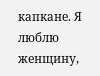капкане. Я люблю женщину,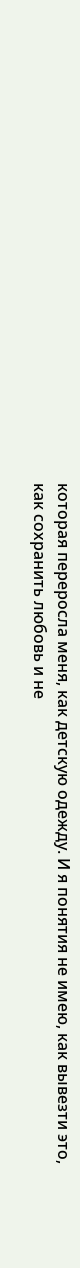которая переросла меня, как детскую одежду. И я понятия не имею, как вывезти это, как сохранить любовь и не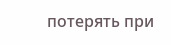потерять при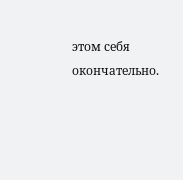этом себя окончательно.